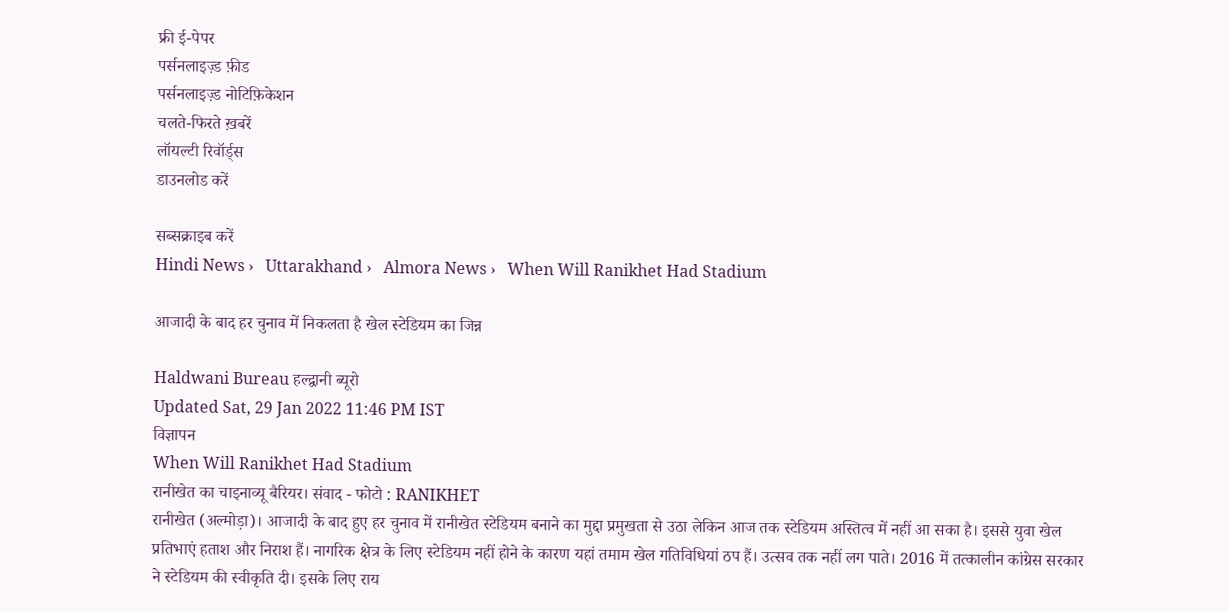फ्री ई-पेपर
पर्सनलाइज़्ड फ़ीड
पर्सनलाइज़्ड नोटिफ़िकेशन
चलते-फिरते ख़बरें
लॉयल्टी रिवॉर्ड्स
डाउनलोड करें

सब्सक्राइब करें
Hindi News ›   Uttarakhand ›   Almora News ›   When Will Ranikhet Had Stadium

आजादी के बाद हर चुनाव में निकलता है खेल स्टेडियम का जिन्न

Haldwani Bureau हल्द्वानी ब्यूरो
Updated Sat, 29 Jan 2022 11:46 PM IST
विज्ञापन
When Will Ranikhet Had Stadium
रानीखेत का चाइनाव्यू बैरियर। संवाद - फोटो : RANIKHET
रानीखेत (अल्मोड़ा)। आजादी के बाद हुए हर चुनाव में रानीखेत स्टेडियम बनाने का मुद्दा प्रमुखता से उठा लेकिन आज तक स्टेडियम अस्तित्व में नहीं आ सका है। इससे युवा खेल प्रतिभाएं हताश और निराश हैं। नागरिक क्षेत्र के लिए स्टेडियम नहीं होने के कारण यहां तमाम खेल गतिविधियां ठप हैं। उत्सव तक नहीं लग पाते। 2016 में तत्कालीन कांग्रेस सरकार ने स्टेडियम की स्वीकृति दी। इसके लिए राय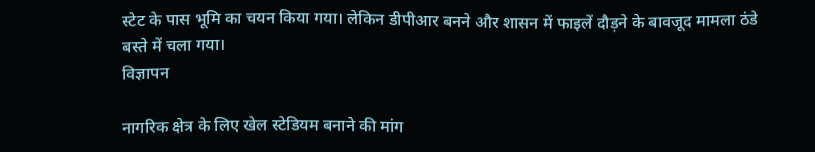स्टेट के पास भूमि का चयन किया गया। लेकिन डीपीआर बनने और शासन में फाइलें दौड़ने के बावजूद मामला ठंडे बस्ते में चला गया।
विज्ञापन

नागरिक क्षेत्र के लिए खेल स्टेडियम बनाने की मांग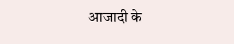आजादी के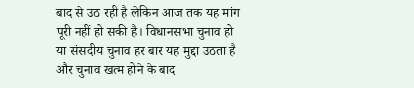बाद से उठ रही है लेकिन आज तक यह मांग पूरी नहीं हो सकी है। विधानसभा चुनाव हो या संसदीय चुनाव हर बार यह मुद्दा उठता है और चुनाव खत्म होने के बाद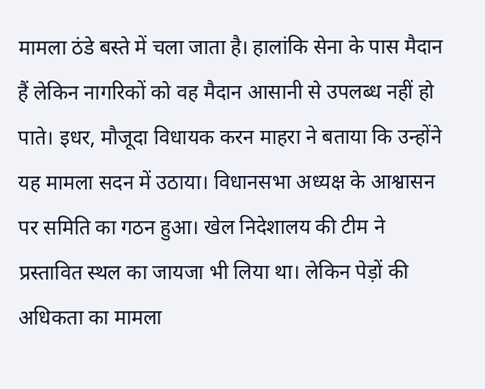मामला ठंडे बस्ते में चला जाता है। हालांकि सेना के पास मैदान हैं लेकिन नागरिकों को वह मैदान आसानी से उपलब्ध नहीं हो पाते। इधर, मौजूदा विधायक करन माहरा ने बताया कि उन्होंने यह मामला सदन में उठाया। विधानसभा अध्यक्ष के आश्वासन पर समिति का गठन हुआ। खेल निदेशालय की टीम ने प्रस्तावित स्थल का जायजा भी लिया था। लेकिन पेड़ों की अधिकता का मामला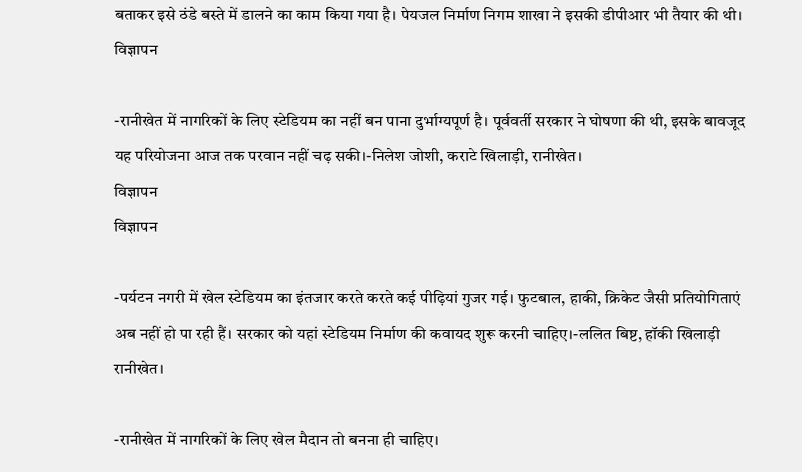बताकर इसे ठंडे बस्ते में डालने का काम किया गया है। पेयजल निर्माण निगम शाखा ने इसकी डीपीआर भी तैयार की थी।
विज्ञापन

-रानीखेत में नागरिकों के लिए स्टेडियम का नहीं बन पाना दुर्भाग्यपूर्ण है। पूर्ववर्ती सरकार ने घोषणा की थी, इसके बावजूद यह परियोजना आज तक परवान नहीं चढ़ सकी।-निलेश जोशी, कराटे खिलाड़ी, रानीखेत।
विज्ञापन
विज्ञापन

-पर्यटन नगरी में खेल स्टेडियम का इंतजार करते करते कई पीढ़ियां गुजर गई। फुटबाल, हाकी, क्रिकेट जैसी प्रतियोगिताएं अब नहीं हो पा रही हैं। सरकार को यहां स्टेडियम निर्माण की कवायद शुरू करनी चाहिए।-ललित बिष्ट, हॉकी खिलाड़ी रानीखेत।

-रानीखेत में नागरिकों के लिए खेल मैदान तो बनना ही चाहिए।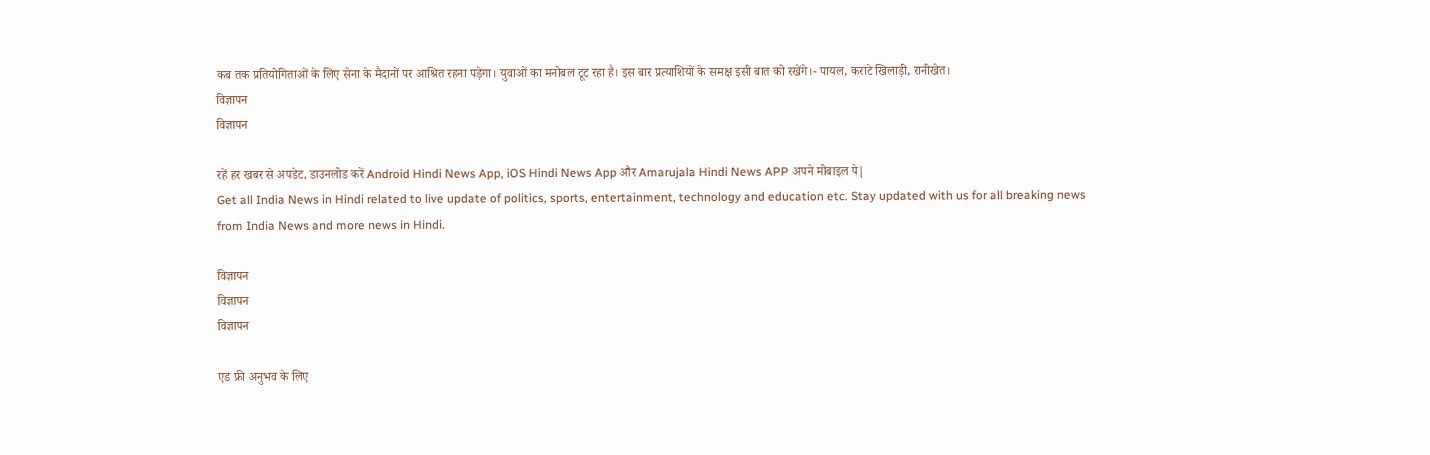कब तक प्रतियोगिताओं के लिए सेना के मैदानों पर आश्रित रहना पड़ेगा। युवाओं का मनोबल टूट रहा है। इस बार प्रत्याशियों के समक्ष इसी बात को रखेंगे।- पायल, कराटे खिलाड़ी, रानीखेत।
विज्ञापन
विज्ञापन

रहें हर खबर से अपडेट, डाउनलोड करें Android Hindi News App, iOS Hindi News App और Amarujala Hindi News APP अपने मोबाइल पे|
Get all India News in Hindi related to live update of politics, sports, entertainment, technology and education etc. Stay updated with us for all breaking news from India News and more news in Hindi.

विज्ञापन
विज्ञापन
विज्ञापन

एड फ्री अनुभव के लिए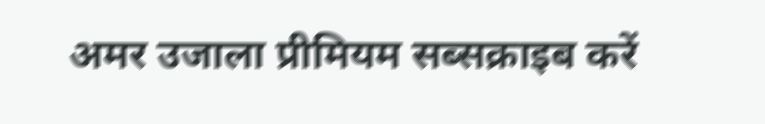अमर उजाला प्रीमियम सब्सक्राइब करें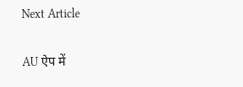Next Article

AU ऐप में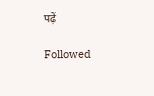पढ़ें

Followed